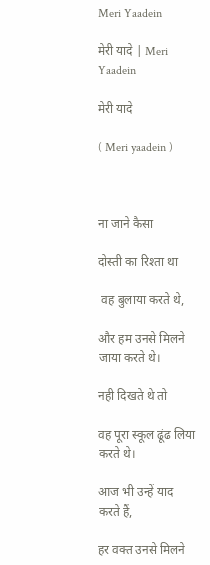Meri Yaadein

मेरी यादे | Meri Yaadein

मेरी यादे

( Meri yaadein )



ना जाने कैसा

दोस्ती का रिश्ता था

 वह बुलाया करते थे,

और हम उनसे मिलने जाया करते थे।

नही दिखते थे तो

वह पूरा स्कूल ढूंढ लिया करते थे।

आज भी उन्हें याद करते हैं,

हर वक्त उनसे मिलने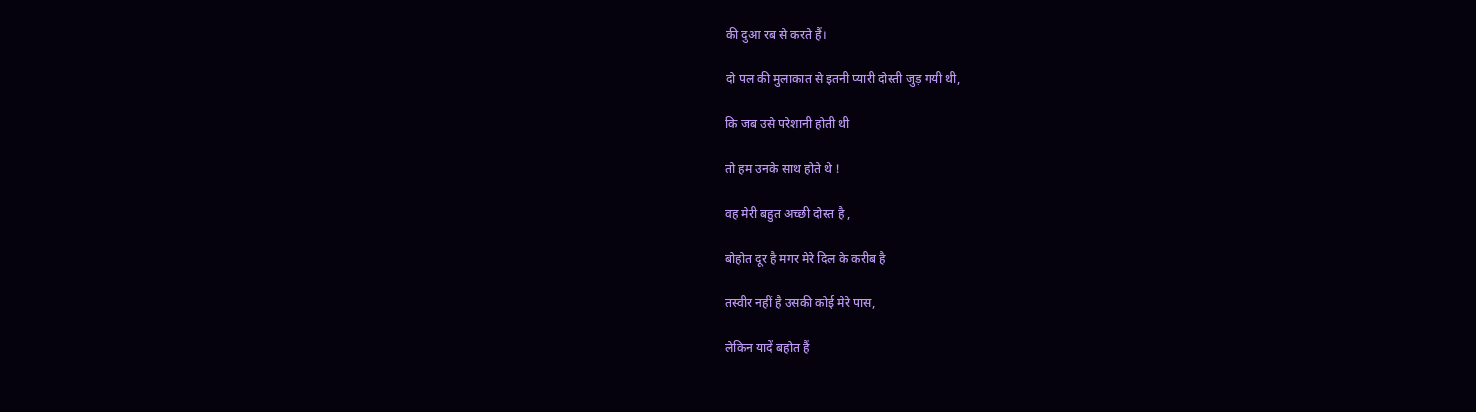की दुआ रब से करते हैं।

दो पल की मुलाकात से इतनी प्यारी दोस्ती जुड़ गयी थी,

कि जब उसे परेशानी होती थी

तो हम उनके साथ होते थे !

वह मेरी बहुत अच्छी दोस्त है ,

बोहोत दूर है मगर मेरे दिल के करीब है

तस्वीर नहीं है उसकी कोई मेरे पास,

लेकिन यादें बहोत हैं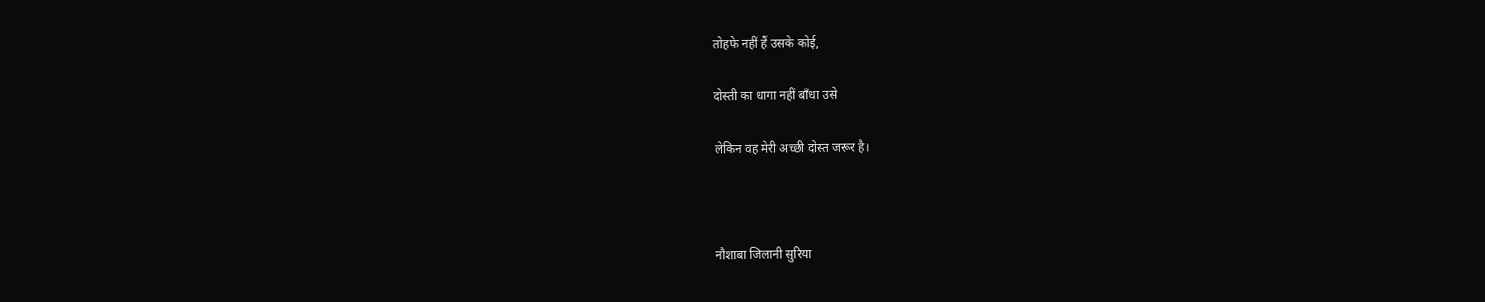तोहफे नहीं हैं उसके कोई,

दोस्ती का धागा नहीं बाँधा उसे

लेकिन वह मेरी अच्छी दोस्त जरूर है।



नौशाबा जिलानी सुरिया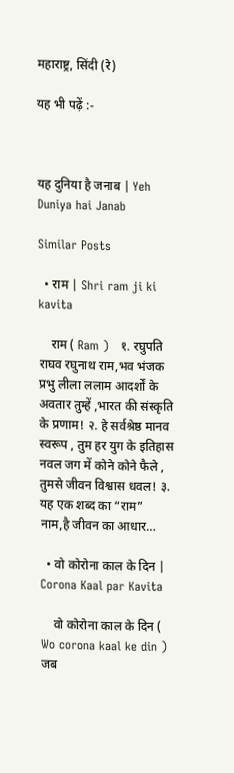महाराष्ट्र, सिंदी (रे)

यह भी पढ़ें :-



यह दुनिया है जनाब | Yeh Duniya hai Janab

Similar Posts

  • राम | Shri ram ji ki kavita

    राम ( Ram )   १. रघुपति राघव रघुनाथ राम,भव भंजक प्रभु लीला ललाम आदर्शों के अवतार तुम्हें ,भारत की संस्कृति के प्रणाम! २. हे सर्वश्रेष्ठ मानव स्वरूप , तुम हर युग के इतिहास नवल जग में कोने कोने फैले , तुमसे जीवन विश्वास धवल! ३. यह एक शब्द का “राम” नाम,है जीवन का आधार…

  • वो कोरोना काल के दिन | Corona Kaal par Kavita

    वो कोरोना काल के दिन ( Wo corona kaal ke din )    जब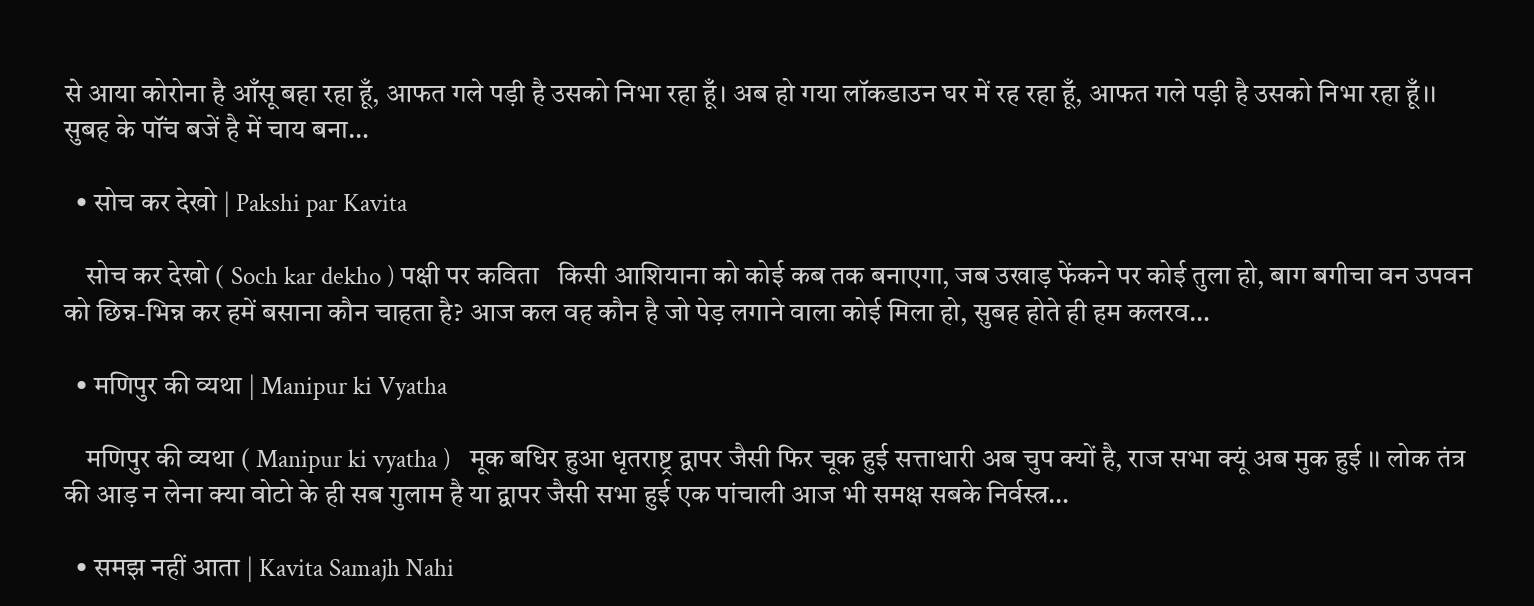से आया कोरोना है आँसू बहा रहा हूँ, आफत गले पड़ी है उसको निभा रहा हूँ। अब हो गया लॉकडाउन घर में रह रहा हूँ, आफत गले पड़ी है उसको निभा रहा हूँ।। सुबह के पॉंच बजें है में चाय बना…

  • सोच कर देखो | Pakshi par Kavita

    सोच कर देखो ( Soch kar dekho ) पक्षी पर कविता   किसी आशियाना को कोई कब तक बनाएगा, जब उखाड़ फेंकने पर कोई तुला हो, बाग बगीचा वन उपवन को छिन्न-भिन्न कर हमें बसाना कौन चाहता है? आज कल वह कौन है जो पेड़ लगाने वाला कोई मिला हो, सुबह होते ही हम कलरव…

  • मणिपुर की व्यथा | Manipur ki Vyatha

    मणिपुर की व्यथा ( Manipur ki vyatha )   मूक बधिर हुआ धृतराष्ट्र द्वापर जैसी फिर चूक हुई सत्ताधारी अब चुप क्यों है, राज सभा क्यूं अब मुक हुई ।। लोक तंत्र की आड़ न लेना क्या वोटो के ही सब गुलाम है या द्वापर जैसी सभा हुई एक पांचाली आज भी समक्ष सबके निर्वस्त्र…

  • समझ नहीं आता | Kavita Samajh Nahi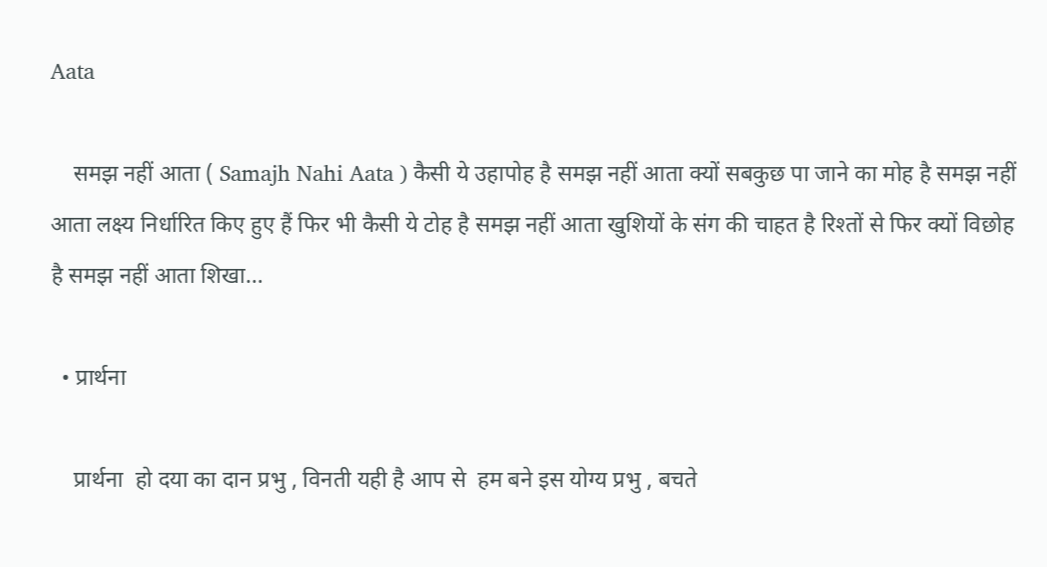Aata

    समझ नहीं आता ( Samajh Nahi Aata ) कैसी ये उहापोह है समझ नहीं आता क्यों सबकुछ पा जाने का मोह है समझ नहीं आता लक्ष्य निर्धारित किए हुए हैं फिर भी कैसी ये टोह है समझ नहीं आता खुशियों के संग की चाहत है रिश्तों से फिर क्यों विछोह है समझ नहीं आता शिखा…

  • प्रार्थना

    प्रार्थना  हो दया का दान प्रभु , विनती यही है आप से  हम बने इस योग्य प्रभु , बचते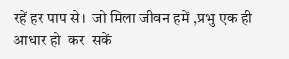रहें हर पाप से।  जो मिला जीवन हमें ,प्रभु एक ही आधार हो  कर  सकें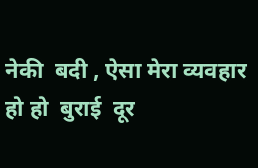नेकी  बदी , ऐसा मेरा व्यवहार हो हो  बुराई  दूर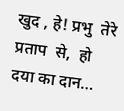खुद , हे! प्रभु  तेरे  प्रताप  से,  हो दया का दान…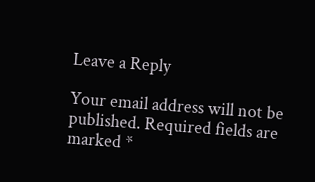Leave a Reply

Your email address will not be published. Required fields are marked *